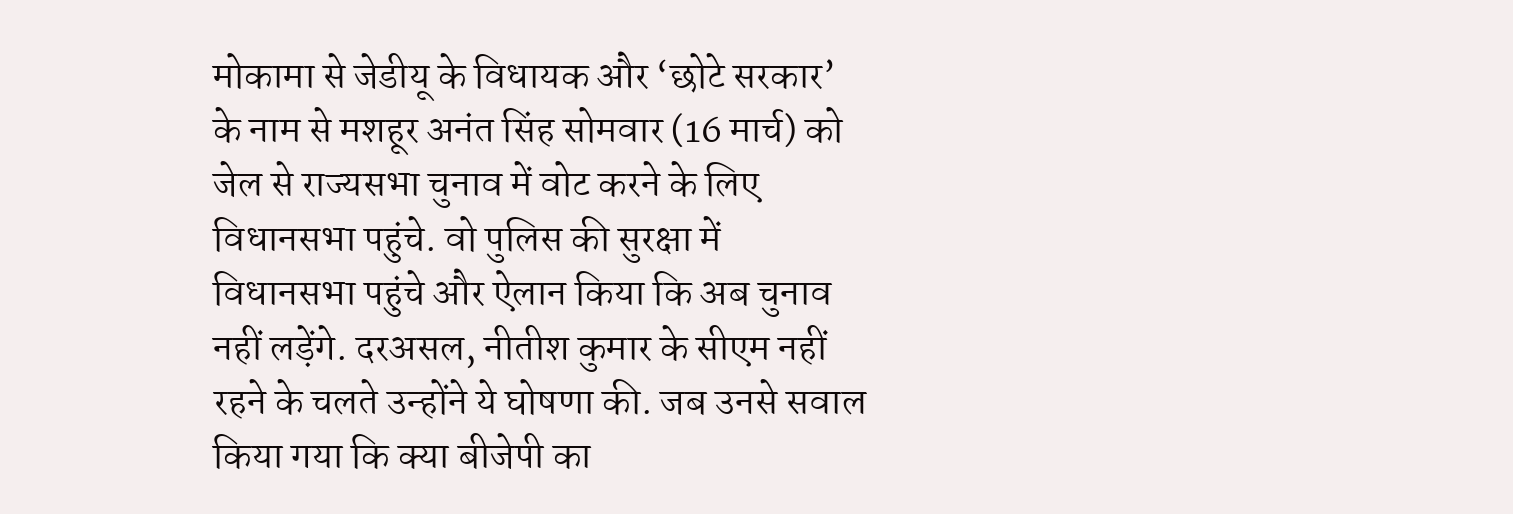मोकामा से जेडीयू के विधायक और ‘छोटे सरकार’ के नाम से मशहूर अनंत सिंह सोमवार (16 मार्च) को जेल से राज्यसभा चुनाव में वोट करने के लिए विधानसभा पहुंचे. वो पुलिस की सुरक्षा में विधानसभा पहुंचे और ऐलान किया कि अब चुनाव नहीं लड़ेंगे. दरअसल, नीतीश कुमार के सीएम नहीं रहने के चलते उन्होंने ये घोषणा की. जब उनसे सवाल किया गया कि क्या बीजेपी का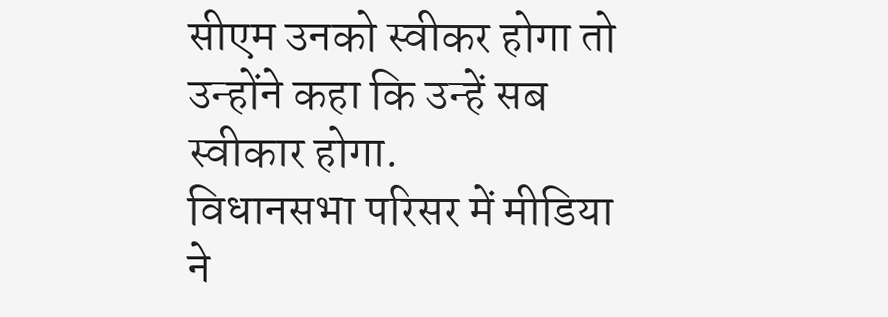सीएम उनको स्वीकर होगा तो उन्होंने कहा कि उन्हें सब स्वीकार होगा.
विधानसभा परिसर में मीडिया ने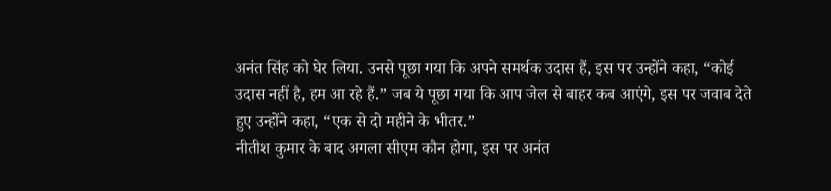अनंत सिंह को घेर लिया. उनसे पूछा गया कि अपने समर्थक उदास हैं, इस पर उन्होंने कहा, “कोई उदास नहीं है, हम आ रहे हैं.” जब ये पूछा गया कि आप जेल से बाहर कब आएंगे, इस पर जवाब देते हुए उन्होंने कहा, “एक से दो महीने के भीतर.”
नीतीश कुमार के बाद अगला सीएम कौन होगा, इस पर अनंत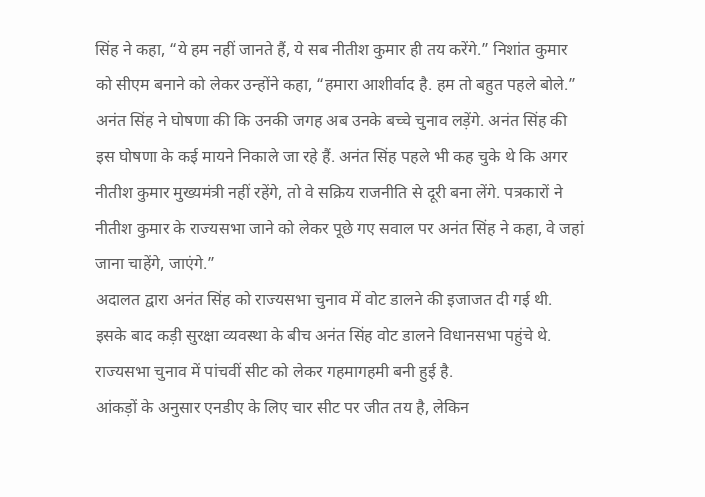सिंह ने कहा, “ये हम नहीं जानते हैं, ये सब नीतीश कुमार ही तय करेंगे.” निशांत कुमार को सीएम बनाने को लेकर उन्होंने कहा, “हमारा आशीर्वाद है. हम तो बहुत पहले बोले.”
अनंत सिंह ने घोषणा की कि उनकी जगह अब उनके बच्चे चुनाव लड़ेंगे. अनंत सिंह की इस घोषणा के कई मायने निकाले जा रहे हैं. अनंत सिंह पहले भी कह चुके थे कि अगर नीतीश कुमार मुख्यमंत्री नहीं रहेंगे, तो वे सक्रिय राजनीति से दूरी बना लेंगे. पत्रकारों ने नीतीश कुमार के राज्यसभा जाने को लेकर पूछे गए सवाल पर अनंत सिंह ने कहा, वे जहां जाना चाहेंगे, जाएंगे.”
अदालत द्वारा अनंत सिंह को राज्यसभा चुनाव में वोट डालने की इजाजत दी गई थी. इसके बाद कड़ी सुरक्षा व्यवस्था के बीच अनंत सिंह वोट डालने विधानसभा पहुंचे थे. राज्यसभा चुनाव में पांचवीं सीट को लेकर गहमागहमी बनी हुई है.
आंकड़ों के अनुसार एनडीए के लिए चार सीट पर जीत तय है, लेकिन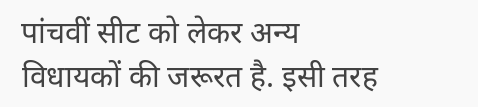पांचवीं सीट को लेकर अन्य विधायकों की जरूरत है. इसी तरह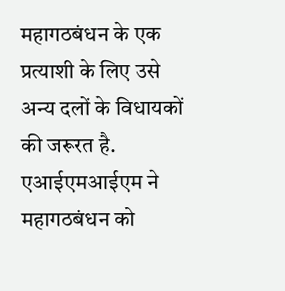महागठबंधन के एक प्रत्याशी के लिए उसे अन्य दलों के विधायकों की जरूरत है. एआईएमआईएम ने महागठबंधन को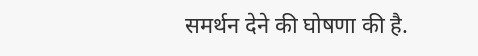समर्थन देने की घोषणा की है.